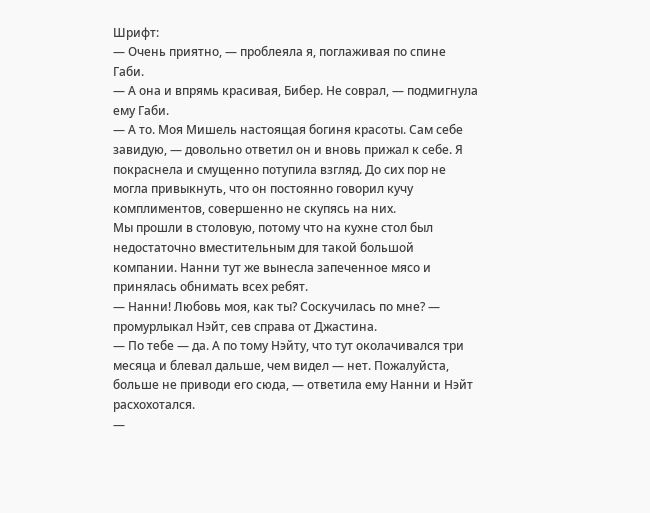Шрифт:
— Очень приятно, — проблеяла я, поглаживая по спине Габи.
— А она и впрямь красивая, Бибер. Не соврал, — подмигнула ему Габи.
— А то. Моя Мишель настоящая богиня красоты. Сам себе завидую, — довольно ответил он и вновь прижал к себе. Я покраснела и смущенно потупила взгляд. До сих пор не могла привыкнуть, что он постоянно говорил кучу комплиментов, совершенно не скупясь на них.
Мы прошли в столовую, потому что на кухне стол был недостаточно вместительным для такой большой компании. Нанни тут же вынесла запеченное мясо и принялась обнимать всех ребят.
— Нанни! Любовь моя, как ты? Соскучилась по мне? — промурлыкал Нэйт, сев справа от Джастина.
— По тебе — да. А по тому Нэйту, что тут околачивался три месяца и блевал дальше, чем видел — нет. Пожалуйста, больше не приводи его сюда, — ответила ему Нанни и Нэйт расхохотался.
—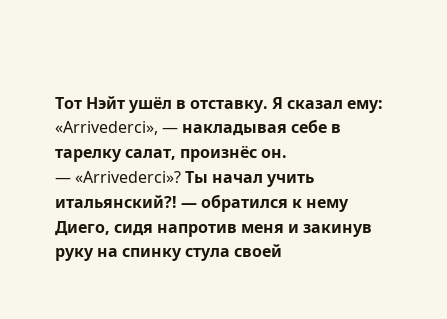Тот Нэйт ушёл в отставку. Я сказал ему: «Arrivederci», — накладывая себе в тарелку салат, произнёс он.
— «Arrivederci»? Ты начал учить итальянский?! — обратился к нему Диего, сидя напротив меня и закинув руку на спинку стула своей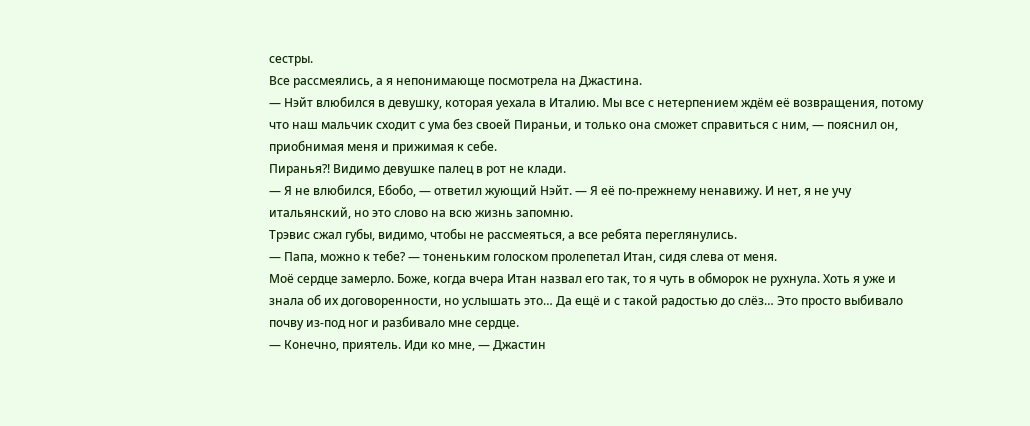сестры.
Все рассмеялись, а я непонимающе посмотрела на Джастина.
— Нэйт влюбился в девушку, которая уехала в Италию. Мы все с нетерпением ждём её возвращения, потому что наш мальчик сходит с ума без своей Пираньи, и только она сможет справиться с ним, — пояснил он, приобнимая меня и прижимая к себе.
Пиранья?! Видимо девушке палец в рот не клади.
— Я не влюбился, Ебобо, — ответил жующий Нэйт. — Я её по-прежнему ненавижу. И нет, я не учу итальянский, но это слово на всю жизнь запомню.
Трэвис сжал губы, видимо, чтобы не рассмеяться, а все ребята переглянулись.
— Папа, можно к тебе? — тоненьким голоском пролепетал Итан, сидя слева от меня.
Моё сердце замерло. Боже, когда вчера Итан назвал его так, то я чуть в обморок не рухнула. Хоть я уже и знала об их договоренности, но услышать это… Да ещё и с такой радостью до слёз… Это просто выбивало почву из-под ног и разбивало мне сердце.
— Конечно, приятель. Иди ко мне, — Джастин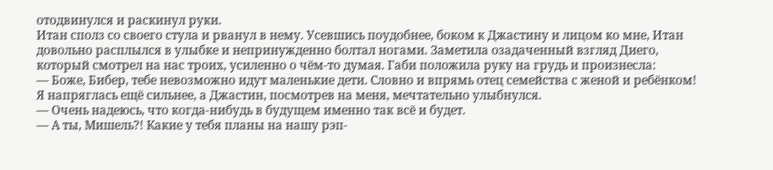отодвинулся и раскинул руки.
Итан сполз со своего стула и рванул в нему. Усевшись поудобнее, боком к Джастину и лицом ко мне, Итан довольно расплылся в улыбке и непринужденно болтал ногами. Заметила озадаченный взгляд Диего, который смотрел на нас троих, усиленно о чём-то думая. Габи положила руку на грудь и произнесла:
— Боже, Бибер, тебе невозможно идут маленькие дети. Словно и впрямь отец семейства с женой и ребёнком!
Я напряглась ещё сильнее, а Джастин, посмотрев на меня, мечтательно улыбнулся.
— Очень надеюсь, что когда-нибудь в будущем именно так всё и будет.
— А ты, Мишель?! Какие у тебя планы на нашу рэп-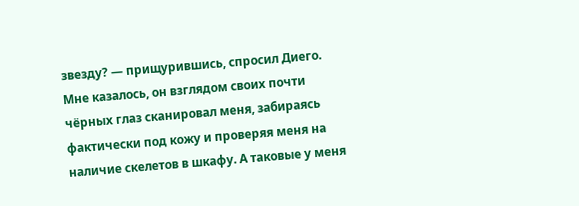звезду? — прищурившись, спросил Диего.
Мне казалось, он взглядом своих почти чёрных глаз сканировал меня, забираясь фактически под кожу и проверяя меня на наличие скелетов в шкафу. А таковые у меня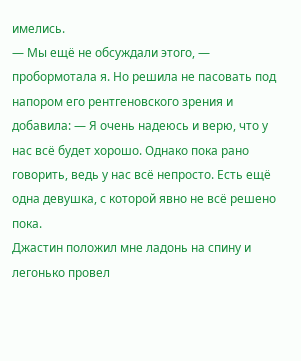имелись.
— Мы ещё не обсуждали этого, — пробормотала я. Но решила не пасовать под напором его рентгеновского зрения и добавила: — Я очень надеюсь и верю, что у нас всё будет хорошо. Однако пока рано говорить, ведь у нас всё непросто. Есть ещё одна девушка, с которой явно не всё решено пока.
Джастин положил мне ладонь на спину и легонько провел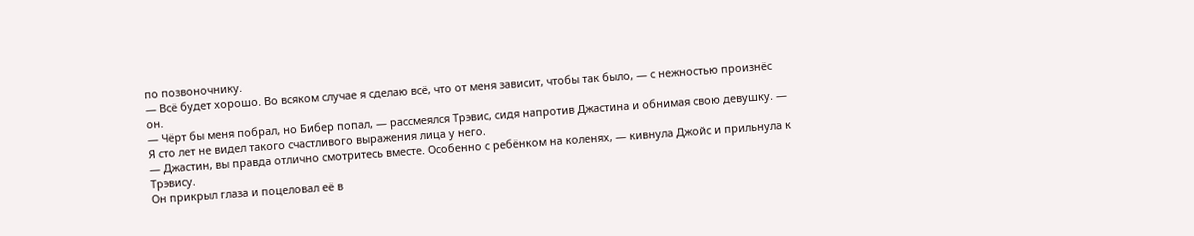по позвоночнику.
— Всё будет хорошо. Во всяком случае я сделаю всё, что от меня зависит, чтобы так было, — с нежностью произнёс он.
— Чёрт бы меня побрал, но Бибер попал, — рассмеялся Трэвис, сидя напротив Джастина и обнимая свою девушку. — Я сто лет не видел такого счастливого выражения лица у него.
— Джастин, вы правда отлично смотритесь вместе. Особенно с ребёнком на коленях, — кивнула Джойс и прильнула к Трэвису.
Он прикрыл глаза и поцеловал её в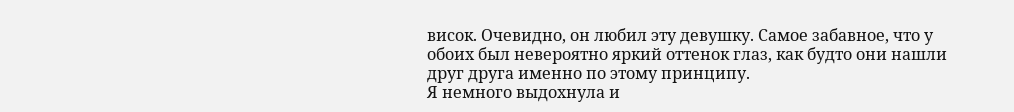висок. Очевидно, он любил эту девушку. Самое забавное, что у обоих был невероятно яркий оттенок глаз, как будто они нашли друг друга именно по этому принципу.
Я немного выдохнула и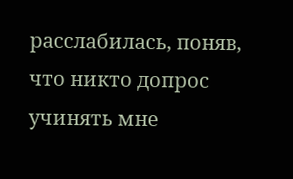расслабилась, поняв, что никто допрос учинять мне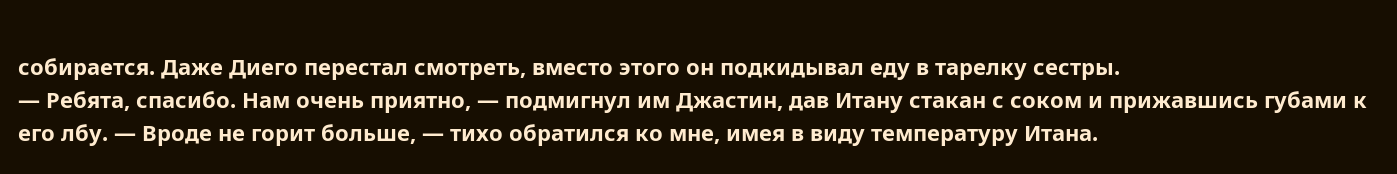собирается. Даже Диего перестал смотреть, вместо этого он подкидывал еду в тарелку сестры.
— Ребята, спасибо. Нам очень приятно, — подмигнул им Джастин, дав Итану стакан с соком и прижавшись губами к его лбу. — Вроде не горит больше, — тихо обратился ко мне, имея в виду температуру Итана.